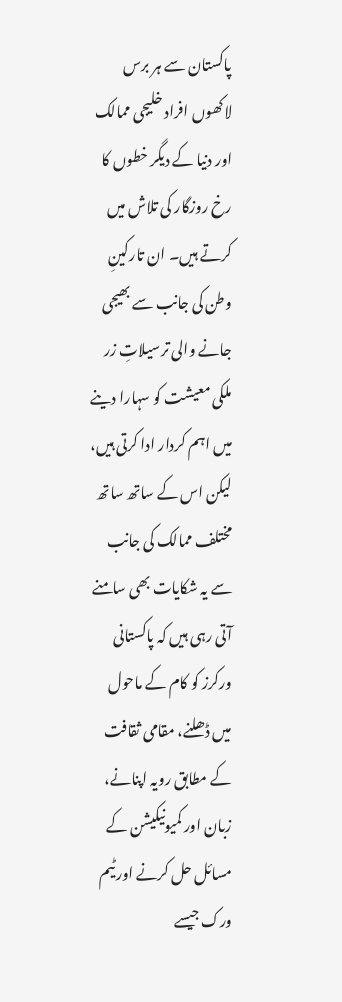پاکستان سے ہر برس لاکھوں افراد خلیجی ممالک اور دنیا کے دیگر خطوں کا رخ روزگار کی تلاش میں کرتے ہیں۔ ان تارکینِ وطن کی جانب سے بھیجی جانے والی ترسیلاتِ زر ملکی معیشت کو سہارا دینے میں اہم کردار ادا کرتی ہیں، لیکن اس کے ساتھ ساتھ مختلف ممالک کی جانب سے یہ شکایات بھی سامنے آتی رہی ہیں کہ پاکستانی ورکرز کو کام کے ماحول میں ڈھلنے، مقامی ثقافت کے مطابق رویہ اپنانے، زبان اور کمیونیکیشن کے مسائل حل کرنے اور ٹیم ورک جیسے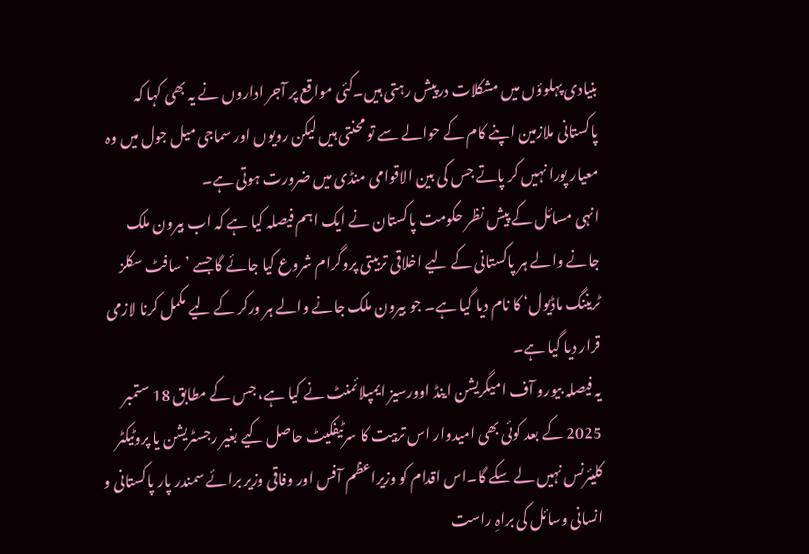بنیادی پہلوؤں میں مشکلات درپیش رہتی ہیں۔کئی مواقع پر آجر اداروں نے یہ بھی کہا کہ پاکستانی ملازمین اپنے کام کے حوالے سے تو محنتی ہیں لیکن رویوں اور سماجی میل جول میں وہ معیار پورا نہیں کر پاتے جس کی بین الاقوامی منڈی میں ضرورت ہوتی ہے۔
انہی مسائل کے پیش نظر حکومت پاکستان نے ایک اہم فیصلہ کیا ہے کہ اب بیرون ملک جانے والے ہر پاکستانی کے لیے اخلاقی تربیتی پروگرام شروع کیا جائے گا جسے ’سافٹ سکلز ٹریننگ ماڈیول‘ کا نام دیا گیا ہے۔ جو بیرون ملک جانے والے ہر ورکر کے لیے مکمل کرنا لازمی قرار دیا گیا ہے۔
یہ فیصلہ بیورو آف امیگریشن اینڈ اوورسیز ایمپلائمنٹ نے کیا ہے، جس کے مطابق 18 ستمبر 2025 کے بعد کوئی بھی امیدوار اس تربیت کا سرٹیفکیٹ حاصل کیے بغیر رجسٹریشن یا پروٹیکٹر کلیئرنس نہیں لے سکے گا۔اس اقدام کو وزیراعظم آفس اور وفاقی وزیر برائے سمندر پار پاکستانی و انسانی وسائل کی براہِ راست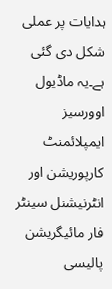ہدایات پر عملی شکل دی گئی ہے۔یہ ماڈیول اوورسیز ایمپلائمنٹ کارپوریشن اور انٹرنیشنل سینٹر فار مائیگریشن پالیسی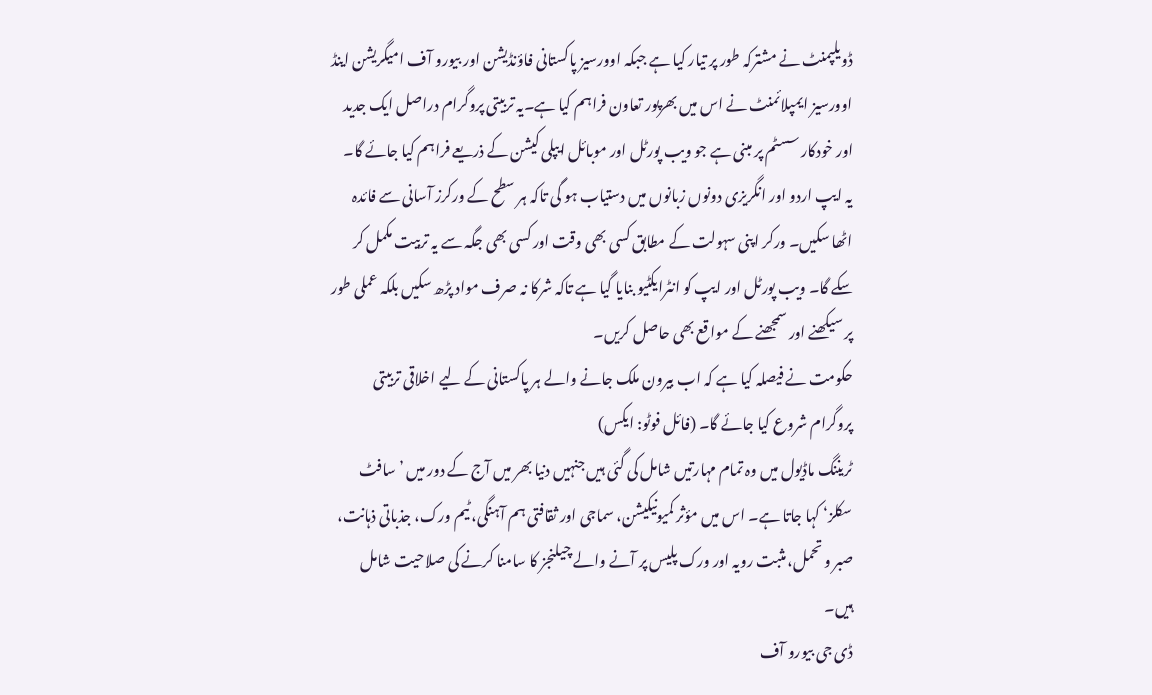ڈویلپمنٹ نے مشترکہ طور پر تیار کیا ہے جبکہ اوورسیز پاکستانی فاؤنڈیشن اور بیورو آف امیگریشن اینڈ اوورسیز ایمپلائمنٹ نے اس میں بھرپور تعاون فراہم کیا ہے۔یہ تربیتی پروگرام دراصل ایک جدید اور خودکار سسٹم پر مبنی ہے جو ویب پورٹل اور موبائل ایپلی کیشن کے ذریعے فراہم کیا جائے گا۔ یہ ایپ اردو اور انگریزی دونوں زبانوں میں دستیاب ہو گی تاکہ ہر سطح کے ورکرز آسانی سے فائدہ اٹھا سکیں۔ ورکر اپنی سہولت کے مطابق کسی بھی وقت اور کسی بھی جگہ سے یہ تربیت مکمل کر سکے گا۔ ویب پورٹل اور ایپ کو انٹرایکٹیو بنایا گیا ہے تاکہ شرکا نہ صرف مواد پڑھ سکیں بلکہ عملی طور پر سیکھنے اور سمجھنے کے مواقع بھی حاصل کریں۔
حکومت نے فیصلہ کیا ہے کہ اب بیرون ملک جانے والے ہر پاکستانی کے لیے اخلاقی تربیتی پروگرام شروع کیا جائے گا۔ (فائل فوٹو: ایکس)
ٹریننگ ماڈیول میں وہ تمام مہارتیں شامل کی گئی ہیں جنہیں دنیا بھر میں آج کے دور میں ’سافٹ سکلز‘ کہا جاتا ہے۔ اس میں مؤثر کمیونیکیشن، سماجی اور ثقافتی ہم آہنگی، ٹیم ورک، جذباتی ذہانت، صبر و تحمل، مثبت رویہ اور ورک پلیس پر آنے والے چیلنجز کا سامنا کرنے کی صلاحیت شامل ہیں۔
ڈی جی بیورو آف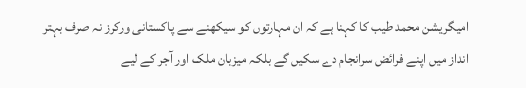امیگریشن محمد طیب کا کہنا ہے کہ ان مہارتوں کو سیکھنے سے پاکستانی ورکرز نہ صرف بہتر انداز میں اپنے فرائض سرانجام دے سکیں گے بلکہ میزبان ملک اور آجر کے لیے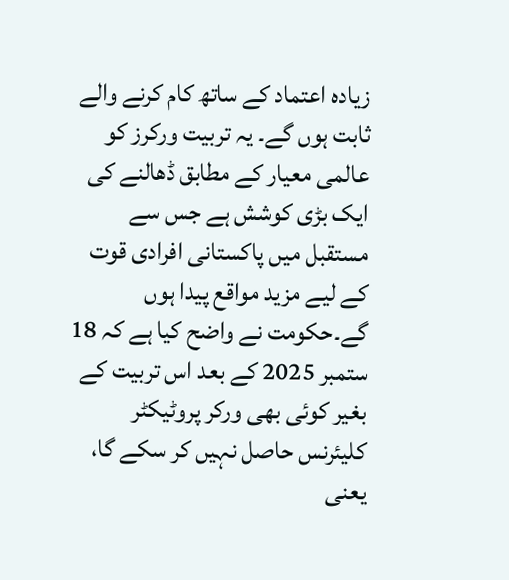زیادہ اعتماد کے ساتھ کام کرنے والے ثابت ہوں گے۔ یہ تربیت ورکرز کو عالمی معیار کے مطابق ڈھالنے کی ایک بڑی کوشش ہے جس سے مستقبل میں پاکستانی افرادی قوت کے لیے مزید مواقع پیدا ہوں گے۔حکومت نے واضح کیا ہے کہ 18 ستمبر 2025 کے بعد اس تربیت کے بغیر کوئی بھی ورکر پروٹیکٹر کلیئرنس حاصل نہیں کر سکے گا، یعنی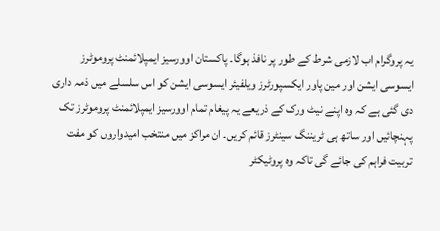یہ پروگرام اب لازمی شرط کے طور پر نافذ ہوگا۔ پاکستان اوورسیز ایمپلائمنٹ پروموٹرز ایسوسی ایشن اور مین پاور ایکسپورٹرز ویلفیئر ایسوسی ایشن کو اس سلسلے میں ذمہ داری دی گئی ہے کہ وہ اپنے نیٹ ورک کے ذریعے یہ پیغام تمام اوورسیز ایمپلائمنٹ پروموٹرز تک پہنچائیں اور ساتھ ہی ٹریننگ سینٹرز قائم کریں۔ ان مراکز میں منتخب امیدواروں کو مفت تربیت فراہم کی جائے گی تاکہ وہ پروٹیکٹر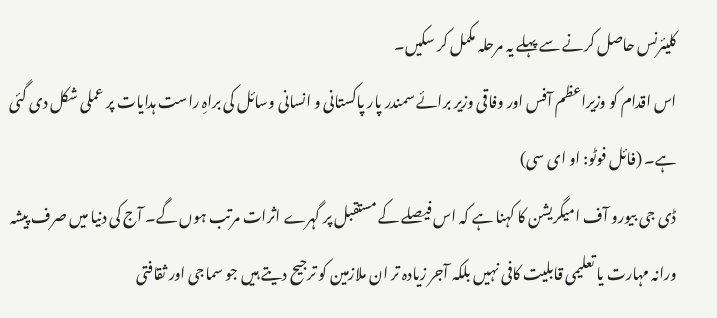کلیئرنس حاصل کرنے سے پہلے یہ مرحلہ مکمل کر سکیں۔
اس اقدام کو وزیراعظم آفس اور وفاقی وزیر برائے سمندر پار پاکستانی و انسانی وسائل کی براہِ راست ہدایات پر عملی شکل دی گئی ہے۔ (فائل فوٹو: او ای سی)
ڈی جی بیورو آف امیگریشن کا کہنا ہے کہ اس فیصلے کے مستقبل پر گہرے اثرات مرتب ہوں گے۔ آج کی دنیا میں صرف پیشہ ورانہ مہارت یا تعلیمی قابلیت کافی نہیں بلکہ آجر زیادہ تر ان ملازمین کو ترجیح دیتے ہیں جو سماجی اور ثقافتی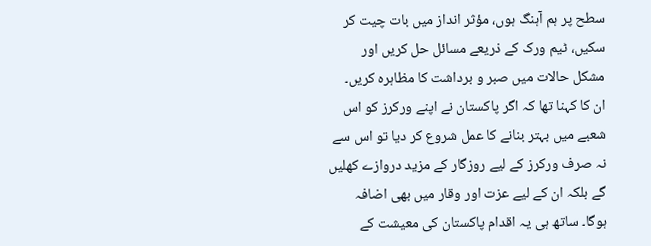سطح پر ہم آہنگ ہوں، مؤثر انداز میں بات چیت کر سکیں، ٹیم ورک کے ذریعے مسائل حل کریں اور مشکل حالات میں صبر و برداشت کا مظاہرہ کریں۔
ان کا کہنا تھا کہ اگر پاکستان نے اپنے ورکرز کو اس شعبے میں بہتر بنانے کا عمل شروع کر دیا تو اس سے نہ صرف ورکرز کے لیے روزگار کے مزید دروازے کھلیں گے بلکہ ان کے لیے عزت اور وقار میں بھی اضافہ ہوگا۔ ساتھ ہی یہ اقدام پاکستان کی معیشت کے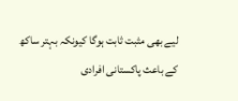لیے بھی مثبت ثابت ہوگا کیونکہ بہتر ساکھ کے باعث پاکستانی افرادی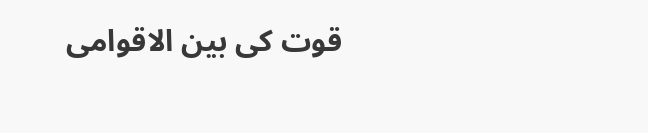قوت کی بین الاقوامی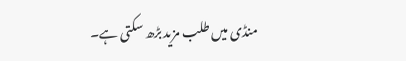منڈی میں طلب مزید بڑھ سکتی ہے۔